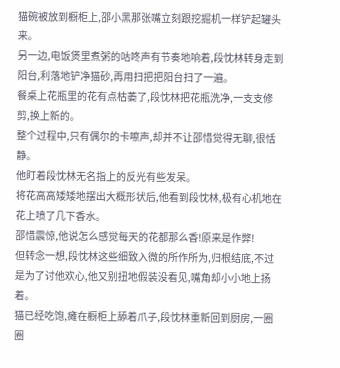猫碗被放到橱柜上,邵小黑那张嘴立刻跟挖掘机一样铲起罐头来。
另一边,电饭煲里煮粥的咕咚声有节奏地响着,段忱林转身走到阳台,利落地铲净猫砂,再用扫把把阳台扫了一遍。
餐桌上花瓶里的花有点枯萎了,段忱林把花瓶洗净,一支支修剪,换上新的。
整个过程中,只有偶尔的卡嚓声,却并不让邵惜觉得无聊,很恬静。
他盯着段忱林无名指上的反光有些发呆。
将花高高矮矮地摆出大概形状后,他看到段忱林,极有心机地在花上喷了几下香水。
邵惜震惊,他说怎么感觉每天的花都那么香!原来是作弊!
但转念一想,段忱林这些细致入微的所作所为,归根结底,不过是为了讨他欢心,他又别扭地假装没看见,嘴角却小小地上扬着。
猫已经吃饱,瘫在橱柜上舔着爪子,段忱林重新回到厨房,一圈圈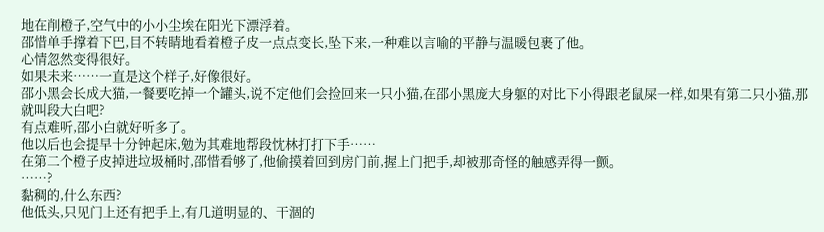地在削橙子,空气中的小小尘埃在阳光下漂浮着。
邵惜单手撑着下巴,目不转睛地看着橙子皮一点点变长,坠下来,一种难以言喻的平静与温暖包裹了他。
心情忽然变得很好。
如果未来……一直是这个样子,好像很好。
邵小黑会长成大猫,一餐要吃掉一个罐头,说不定他们会捡回来一只小猫,在邵小黑庞大身躯的对比下小得跟老鼠屎一样,如果有第二只小猫,那就叫段大白吧?
有点难听,邵小白就好听多了。
他以后也会提早十分钟起床,勉为其难地帮段忱林打打下手……
在第二个橙子皮掉进垃圾桶时,邵惜看够了,他偷摸着回到房门前,握上门把手,却被那奇怪的触感弄得一颤。
……?
黏稠的,什么东西?
他低头,只见门上还有把手上,有几道明显的、干涸的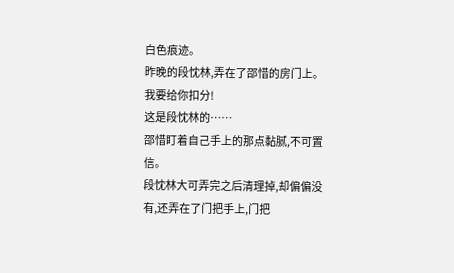白色痕迹。
昨晚的段忱林,弄在了邵惜的房门上。
我要给你扣分!
这是段忱林的……
邵惜盯着自己手上的那点黏腻,不可置信。
段忱林大可弄完之后清理掉,却偏偏没有,还弄在了门把手上,门把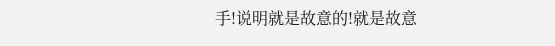手!说明就是故意的!就是故意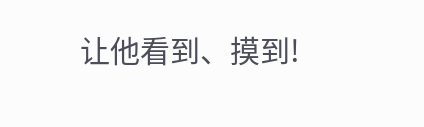让他看到、摸到!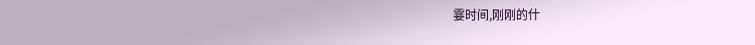霎时间,刚刚的什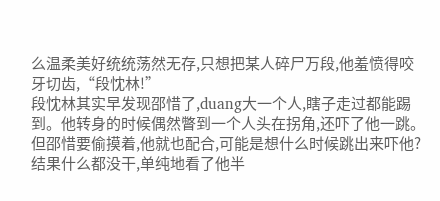么温柔美好统统荡然无存,只想把某人碎尸万段,他羞愤得咬牙切齿,“段忱林!”
段忱林其实早发现邵惜了,duang大一个人,瞎子走过都能踢到。他转身的时候偶然瞥到一个人头在拐角,还吓了他一跳。
但邵惜要偷摸着,他就也配合,可能是想什么时候跳出来吓他?
结果什么都没干,单纯地看了他半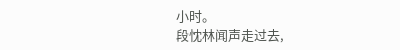小时。
段忱林闻声走过去,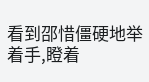看到邵惜僵硬地举着手,瞪着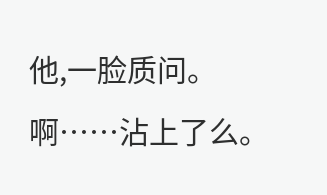他,一脸质问。
啊……沾上了么。